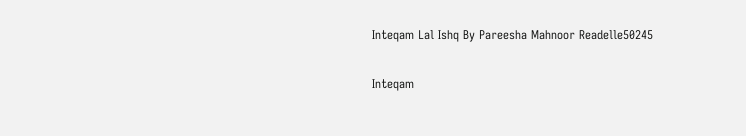Inteqam Lal Ishq By Pareesha Mahnoor Readelle50245

Inteqam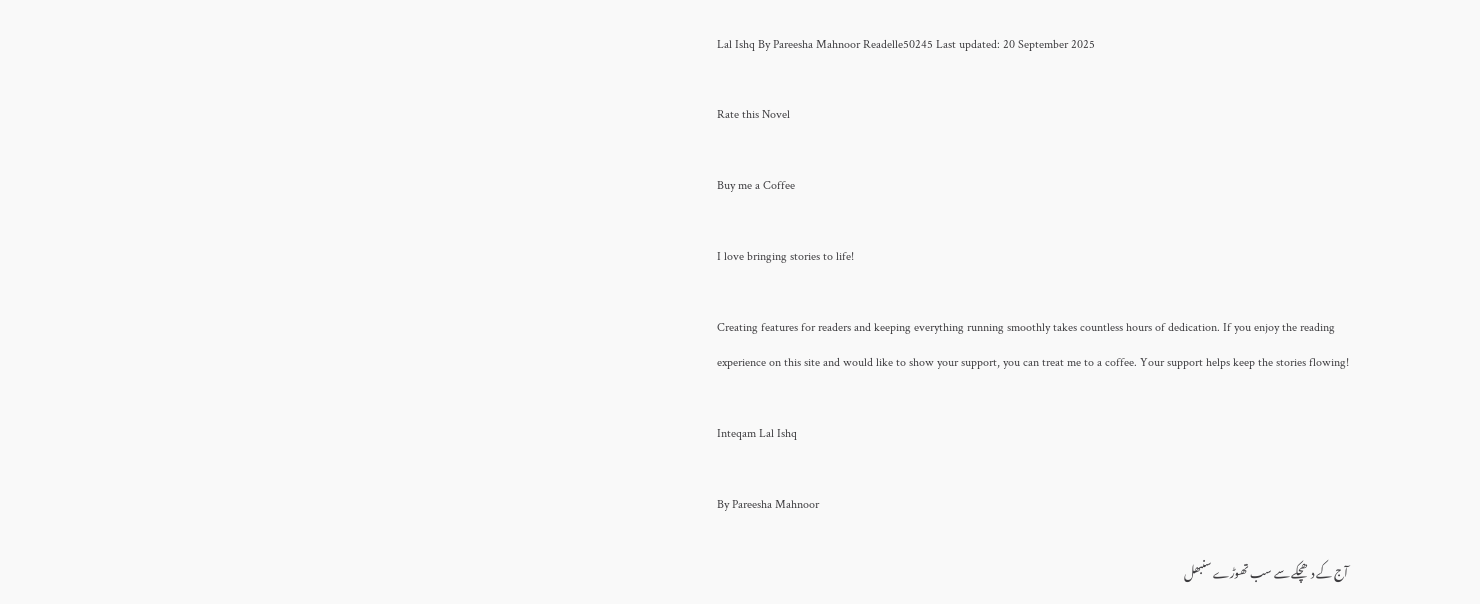Lal Ishq By Pareesha Mahnoor Readelle50245 Last updated: 20 September 2025

Rate this Novel

Buy me a Coffee

I love bringing stories to life!

Creating features for readers and keeping everything running smoothly takes countless hours of dedication. If you enjoy the reading experience on this site and would like to show your support, you can treat me to a coffee. Your support helps keep the stories flowing!

Inteqam Lal Ishq

By Pareesha Mahnoor

آج کے دھچکے سے سب تھوڑے سنبھل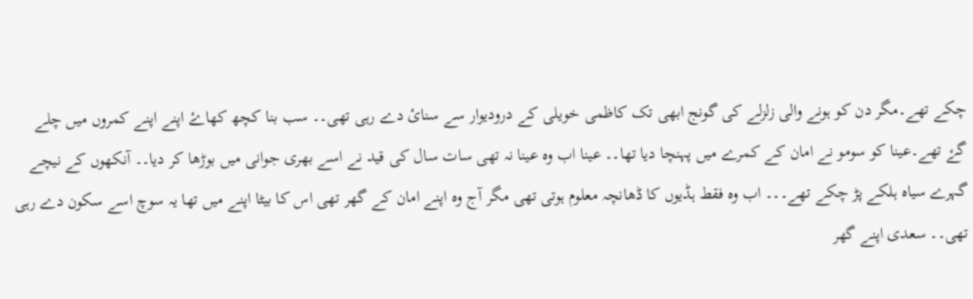چکے تھے۔مگر دن کو ہونے والی زلزلے کی گونج ابھی تک کاظمی خویلی کے درودیوار سے سنائ دے رہی تھی۔۔ سب بنا کچھ کھاۓ اپنے اپنے کمروں میں چلے گۓ تھے۔عینا کو سومو نے امان کے کمرے میں پہنچا دیا تھا۔۔ عینا اب وہ عینا نہ تھی سات سال کی قید نے اسے بھری جوانی میں بوڑھا کر دیا۔۔ آنکھوں کے نیچے گہرے سیاہ ہلکے پڑ چکے تھے۔۔۔ اب وہ فقط ہڈیوں کا ڈھانچہ معلوم ہوتی تھی مگر آج وہ اپنے امان کے گھر تھی اس کا بیٹا اپنے میں تھا یہ سوچ اسے سکون دے رہی تھی۔۔ سعدی اپنے گھر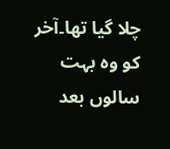چلا گیا تھا۔آخر کو وہ بہت سالوں بعد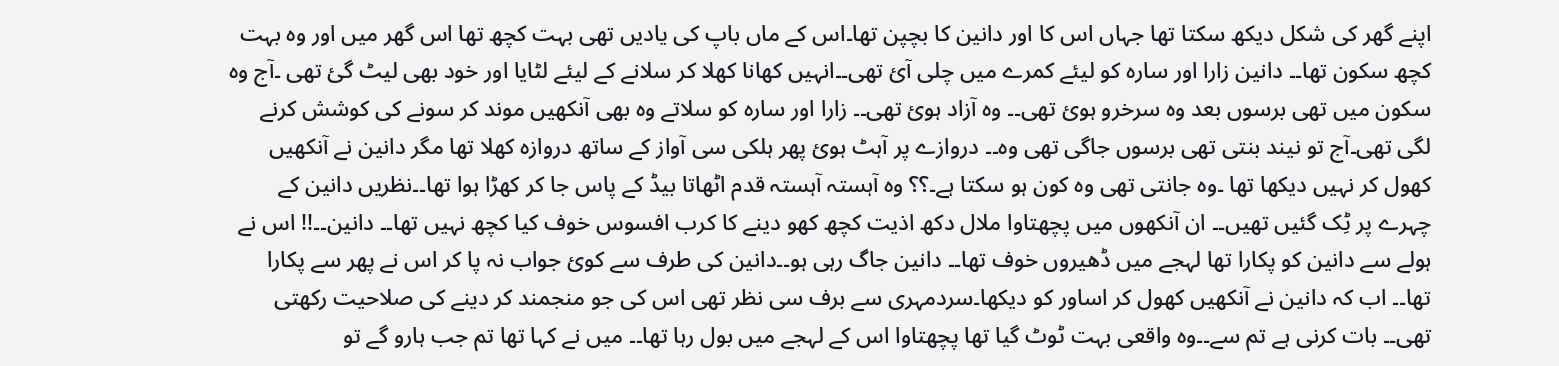اپنے گھر کی شکل دیکھ سکتا تھا جہاں اس کا اور دانین کا بچپن تھا۔اس کے ماں باپ کی یادیں تھی بہت کچھ تھا اس گھر میں اور وہ بہت کچھ سکون تھا۔۔ دانین زارا اور سارہ کو لیئے کمرے میں چلی آئ تھی۔۔انہیں کھانا کھلا کر سلانے کے لیئے لٹایا اور خود بھی لیٹ گئ تھی ۔آج وہ سکون میں تھی برسوں بعد وہ سرخرو ہوئ تھی۔۔ وہ آزاد ہوئ تھی۔۔ زارا اور سارہ کو سلاتے وہ بھی آنکھیں موند کر سونے کی کوشش کرنے لگی تھی۔آج تو نیند بنتی تھی برسوں جاگی تھی وہ۔۔ دروازے پر آہٹ ہوئ پھر ہلکی سی آواز کے ساتھ دروازہ کھلا تھا مگر دانین نے آنکھیں کھول کر نہیں دیکھا تھا ۔وہ جانتی تھی وہ کون ہو سکتا ہے۔؟؟ وہ آہستہ آہستہ قدم اٹھاتا بیڈ کے پاس جا کر کھڑا ہوا تھا۔۔نظریں دانین کے چہرے پر ٹِک گئیں تھیں۔۔ ان آنکھوں میں پچھتاوا ملال دکھ اذیت کچھ کھو دینے کا کرب افسوس خوف کیا کچھ نہیں تھا۔۔ دانین۔۔!! اس نے ہولے سے دانین کو پکارا تھا لہجے میں ڈھیروں خوف تھا۔۔ دانین جاگ رہی ہو۔۔دانین کی طرف سے کوئ جواب نہ پا کر اس نے پھر سے پکارا تھا۔۔ اب کہ دانین نے آنکھیں کھول کر اساور کو دیکھا۔سردمہری سے برف سی نظر تھی اس کی جو منجمند کر دینے کی صلاحیت رکھتی تھی۔۔ بات کرنی ہے تم سے۔۔وہ واقعی بہت ٹوٹ گیا تھا پچھتاوا اس کے لہجے میں بول رہا تھا۔۔ میں نے کہا تھا تم جب ہارو گے تو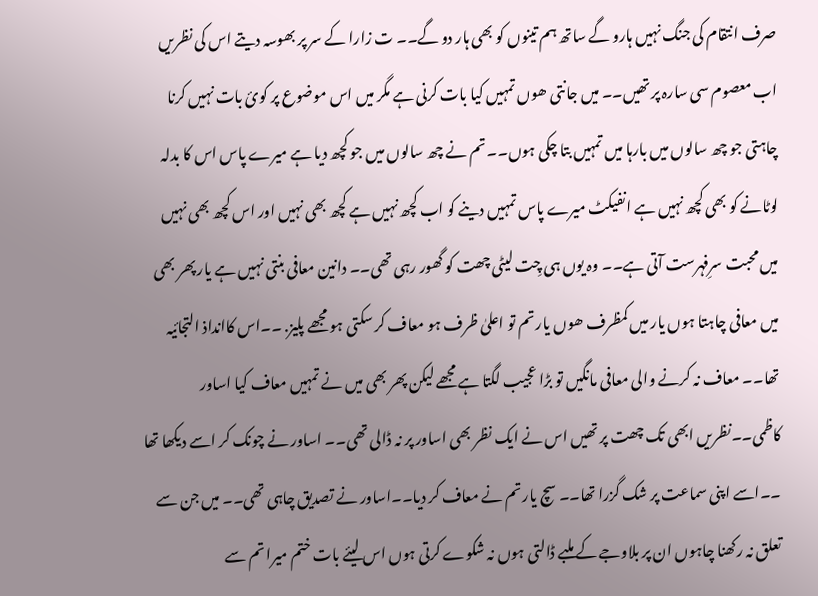صرف انتقام کی جنگ نہیں ہارو گے ساتھ ہم تینوں کو بھی ہار دو گے۔۔ ت زارا کے سر پر بھوسہ دیتے اس کی نظریں اب معصوم سی سارہ پر تھیں۔۔ میں جانتی ھوں تمہیں کیا بات کرنی ہے مگر میں اس موضوع پر کوئ بات نہیں کرنا چاہتی جو چھ سالوں میں بارہا میں تمہیں بتا چکی ہوں۔۔ تم نے چھ سالوں میں جو کچھ دیا ہے میرے پاس اس کا بدلہ لوٹانے کو بھی کچھ نہیں ہے انفیکٹ میرے پاس تمہیں دینے کو اب کچھ نہیں ہے کچھ بھی نہیں اور اس کچھ بھی نہیں میں محبت سرِفہرست آتی ہے۔۔ وہ یوں ہی چِت لیٹی چھت کو گھور رہی تھی۔۔ دانین معافی بنتی نہیں ہے یار پھر بھی میں معافی چاہتا ہوں یار میں کمظرف ھوں یار تم تو اعلیٰ ظرف ہو معاف کر سکتی ہو مجھے پلیز. ۔۔اس کاانداذ التجائیہ تھا۔۔ معاف نہ کرنے والی معافی مانگیں تو بڑا عجیب لگتا ہے مجھے لیکن پھر بھی میں نے تمہیں معاف کیا اساور کاظمی۔۔نظریں ابھی تک چھت پر تھیں اس نے ایک نظر بھی اساور پر نہ ڈالی تھی۔۔ اساور نے چونک کر اسے دیکھا تھا ۔۔اسے اپنی سماعت پر شک گزرا تھا۔۔ سچ یار تم نے معاف کر دیا۔۔اساور نے تصدیق چاہی تھی۔۔ میں جن سے تعلق نہ رکھنا چاہوں ان پر بلاوجے کے ملبے ڈالتی ہوں نہ شکوے کرتی ہوں اس لیئے بات ختم میرا تم سے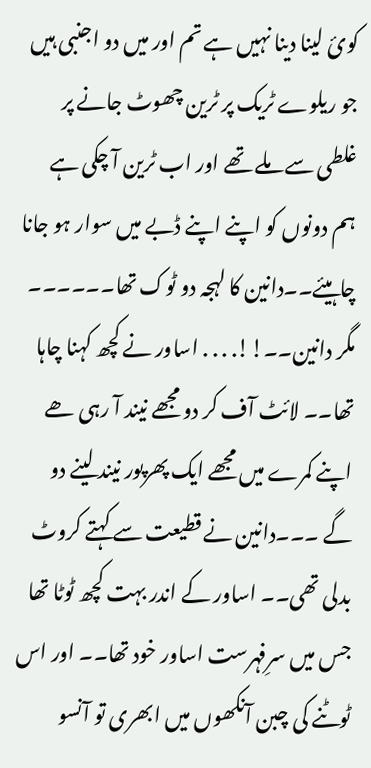کوئ لینا دینا نہیں ہے تم اور میں دو اجنبی ہیں جو ریلوے ٹریک پر ٹرین چھوٹ جانے پر غلطی سے ملے تھے اور اب ٹرین آ چکی ہے ہم دونوں کو اپنے اپنے ڈبے میں سوار ہو جانا چاہیئے۔۔دانین کا لہجہ دو ٹوک تھا۔۔۔۔۔۔ مگر دانین۔۔!!. . . . اساور نے کچھ کہنا چاہا تھا۔۔ لائٹ آف کر دو مجھے نیند آ رہی ھے اپنے کمرے میں مجھے ایک پھرپور نیند لینے دو گے ۔۔۔دانین نے قطیعت سے کہتے کروٹ بدلی تھی۔۔ اساور کے اندر بہت کچھ ٹوٹا تھا جس میں سرِفہرست اساور خود تھا۔۔ اور اس ٹوٹنے کی چبن آنکھوں میں ابھری تو آنسو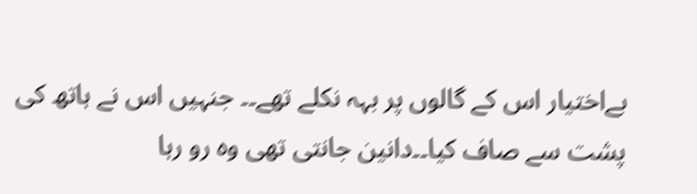بےاختیار اس کے گالوں پر بہہ نکلے تھے۔۔ جنہیں اس نے ہاتھ کی پشت سے صاف کیا۔۔دانین جانتی تھی وہ رو رہا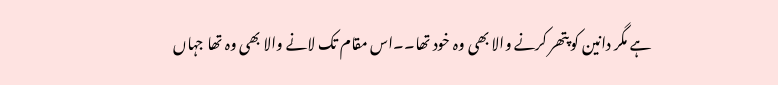ہے مگر دانین کو پتھر کرنے والا بھی وہ خود تھا۔۔اس مقام تک لانے والا بھی وہ تھا جہاں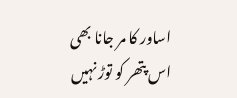اساور کا مر جانا بھی اس پتھر کو توڑ نہیں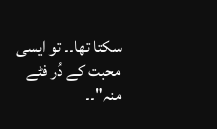سکتا تھا۔۔ تو ایسی محبت کے دُر فٹے منہ"۔۔